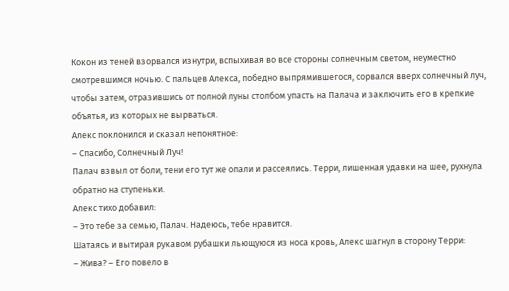Кокон из теней взорвался изнутри, вспыхивая во все стороны солнечным светом, неуместно смотревшимся ночью. С пальцев Алекса, победно выпрямившегося, сорвался вверх солнечный луч, чтобы затем, отразившись от полной луны столбом упасть на Палача и заключить его в крепкие объятья, из которых не вырваться.
Алекс поклонился и сказал непонятное:
– Спасибо, Солнечный Луч!
Палач взвыл от боли, тени его тут же опали и рассеялись. Терри, лишенная удавки на шее, рухнула обратно на ступеньки.
Алекс тихо добавил:
– Это тебе за семью, Палач. Надеюсь, тебе нравится.
Шатаясь и вытирая рукавом рубашки льющуюся из носа кровь, Алекс шагнул в сторону Терри:
– Жива? – Его повело в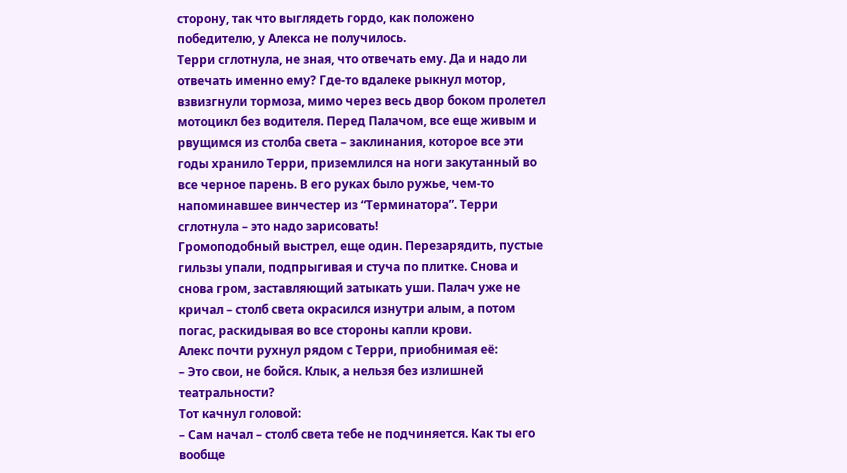сторону, так что выглядеть гордо, как положено победителю, у Алекса не получилось.
Терри сглотнула, не зная, что отвечать ему. Да и надо ли отвечать именно ему? Где-то вдалеке рыкнул мотор, взвизгнули тормоза, мимо через весь двор боком пролетел мотоцикл без водителя. Перед Палачом, все еще живым и рвущимся из столба света – заклинания, которое все эти годы хранило Терри, приземлился на ноги закутанный во все черное парень. В его руках было ружье, чем-то напоминавшее винчестер из “Терминатора”. Терри сглотнула – это надо зарисовать!
Громоподобный выстрел, еще один. Перезарядить, пустые гильзы упали, подпрыгивая и стуча по плитке. Снова и снова гром, заставляющий затыкать уши. Палач уже не кричал – столб света окрасился изнутри алым, а потом погас, раскидывая во все стороны капли крови.
Алекс почти рухнул рядом с Терри, приобнимая её:
– Это свои, не бойся. Клык, а нельзя без излишней театральности?
Тот качнул головой:
– Сам начал – столб света тебе не подчиняется. Как ты его вообще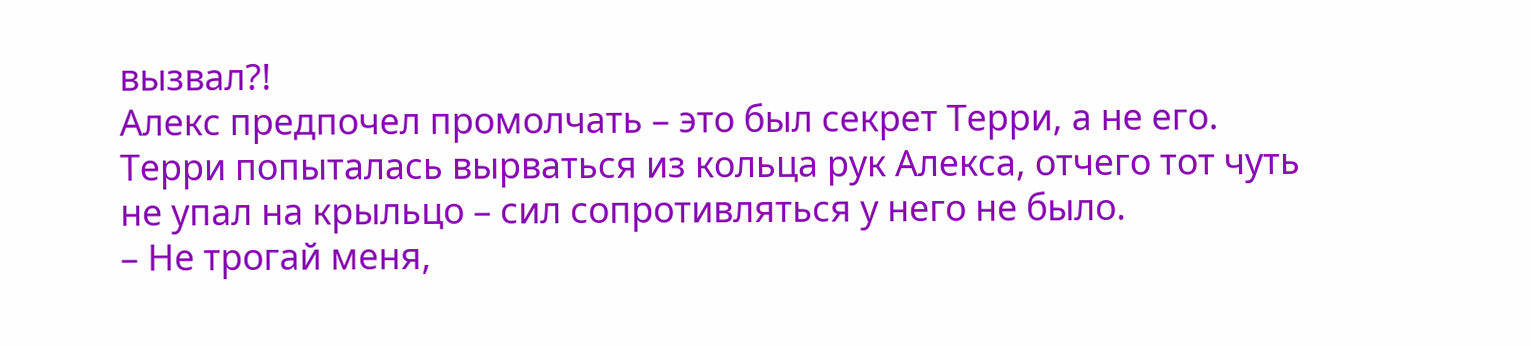вызвал?!
Алекс предпочел промолчать – это был секрет Терри, а не его.
Терри попыталась вырваться из кольца рук Алекса, отчего тот чуть не упал на крыльцо – сил сопротивляться у него не было.
– Не трогай меня,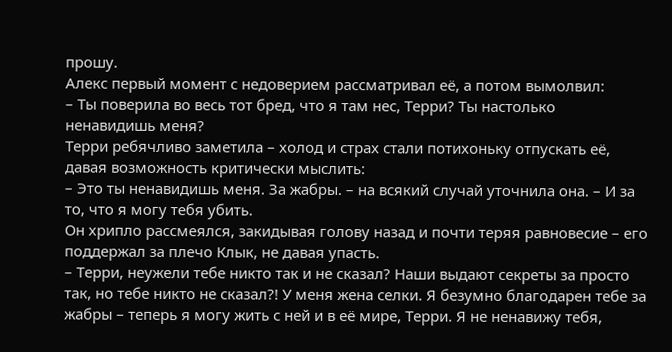прошу.
Алекс первый момент с недоверием рассматривал её, а потом вымолвил:
– Ты поверила во весь тот бред, что я там нес, Терри? Ты настолько ненавидишь меня?
Терри ребячливо заметила – холод и страх стали потихоньку отпускать её, давая возможность критически мыслить:
– Это ты ненавидишь меня. За жабры. – на всякий случай уточнила она. – И за то, что я могу тебя убить.
Он хрипло рассмеялся, закидывая голову назад и почти теряя равновесие – его поддержал за плечо Клык, не давая упасть.
– Терри, неужели тебе никто так и не сказал? Наши выдают секреты за просто так, но тебе никто не сказал?! У меня жена селки. Я безумно благодарен тебе за жабры – теперь я могу жить с ней и в её мире, Терри. Я не ненавижу тебя,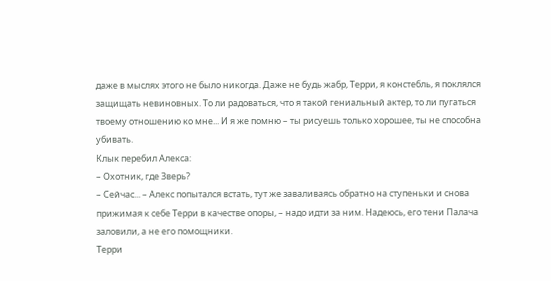даже в мыслях этого не было никогда. Даже не будь жабр, Терри, я констебль, я поклялся защищать невиновных. То ли радоваться, что я такой гениальный актер, то ли пугаться твоему отношению ко мне... И я же помню – ты рисуешь только хорошее, ты не способна убивать.
Клык перебил Алекса:
– Охотник, где Зверь?
– Сейчас... – Алекс попытался встать, тут же заваливаясь обратно на ступеньки и снова прижимая к себе Терри в качестве опоры, – надо идти за ним. Надеюсь, его тени Палача заловили, а не его помощники.
Терри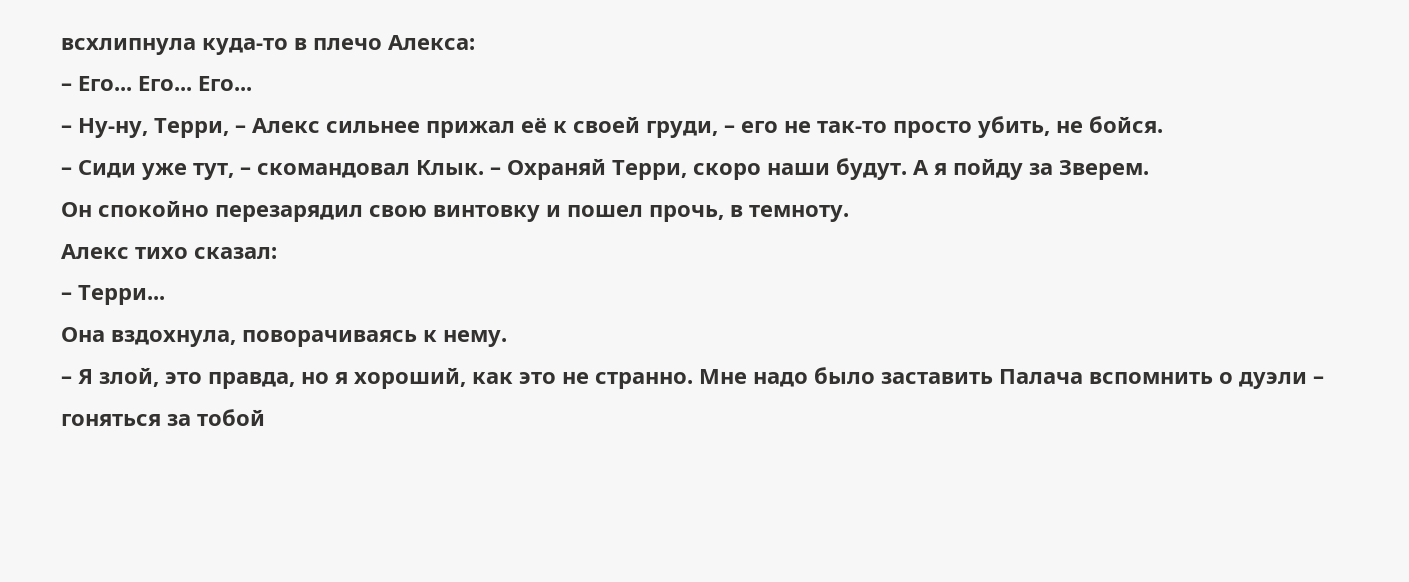всхлипнула куда-то в плечо Алекса:
– Его... Его... Его...
– Ну-ну, Терри, – Алекс сильнее прижал её к своей груди, – его не так-то просто убить, не бойся.
– Сиди уже тут, – скомандовал Клык. – Охраняй Терри, скоро наши будут. А я пойду за Зверем.
Он спокойно перезарядил свою винтовку и пошел прочь, в темноту.
Алекс тихо сказал:
– Терри...
Она вздохнула, поворачиваясь к нему.
– Я злой, это правда, но я хороший, как это не странно. Мне надо было заставить Палача вспомнить о дуэли – гоняться за тобой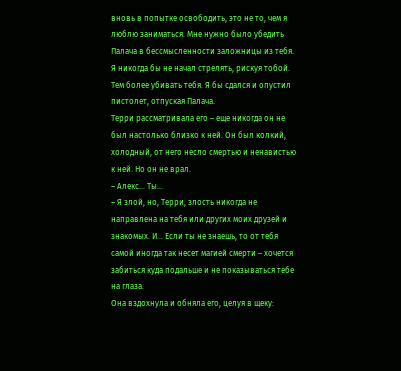вновь в попытке освободить, это не то, чем я люблю заниматься. Мне нужно было убедить Палача в бессмысленности заложницы из тебя. Я никогда бы не начал стрелять, рискуя тобой. Тем более убивать тебя. Я бы сдался и опустил пистолет, отпуская Палача.
Терри рассматривала его – еще никогда он не был настолько близко к ней. Он был колкий, холодный, от него несло смертью и ненавистью к ней. Но он не врал.
– Алекс... Ты...
– Я злой, но, Терри, злость никогда не направлена на тебя или других моих друзей и знакомых. И... Если ты не знаешь, то от тебя самой иногда так несет магией смерти – хочется забиться куда подальше и не показываться тебе на глаза.
Она вздохнула и обняла его, целуя в щеку: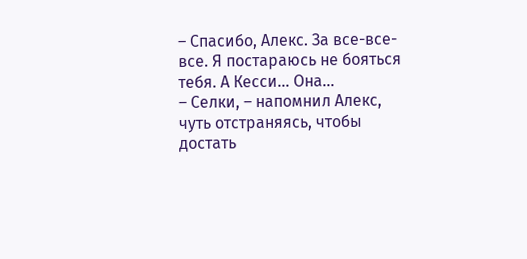– Спасибо, Алекс. За все-все-все. Я постараюсь не бояться тебя. А Кесси... Она...
– Селки, – напомнил Алекс, чуть отстраняясь, чтобы достать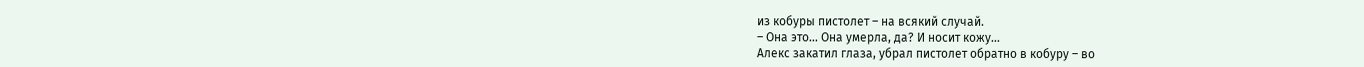из кобуры пистолет – на всякий случай.
– Она это... Она умерла, да? И носит кожу...
Алекс закатил глаза, убрал пистолет обратно в кобуру – во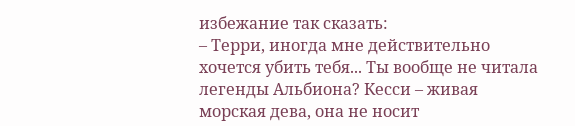избежание так сказать:
– Терри, иногда мне действительно хочется убить тебя... Ты вообще не читала легенды Альбиона? Кесси – живая морская дева, она не носит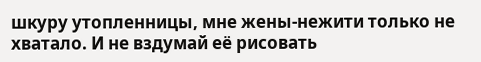шкуру утопленницы, мне жены-нежити только не хватало. И не вздумай её рисовать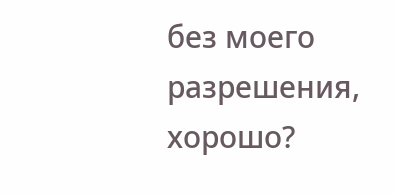без моего разрешения, хорошо?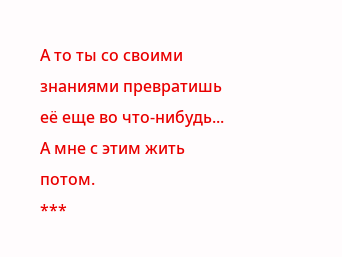А то ты со своими знаниями превратишь её еще во что-нибудь... А мне с этим жить потом.
***